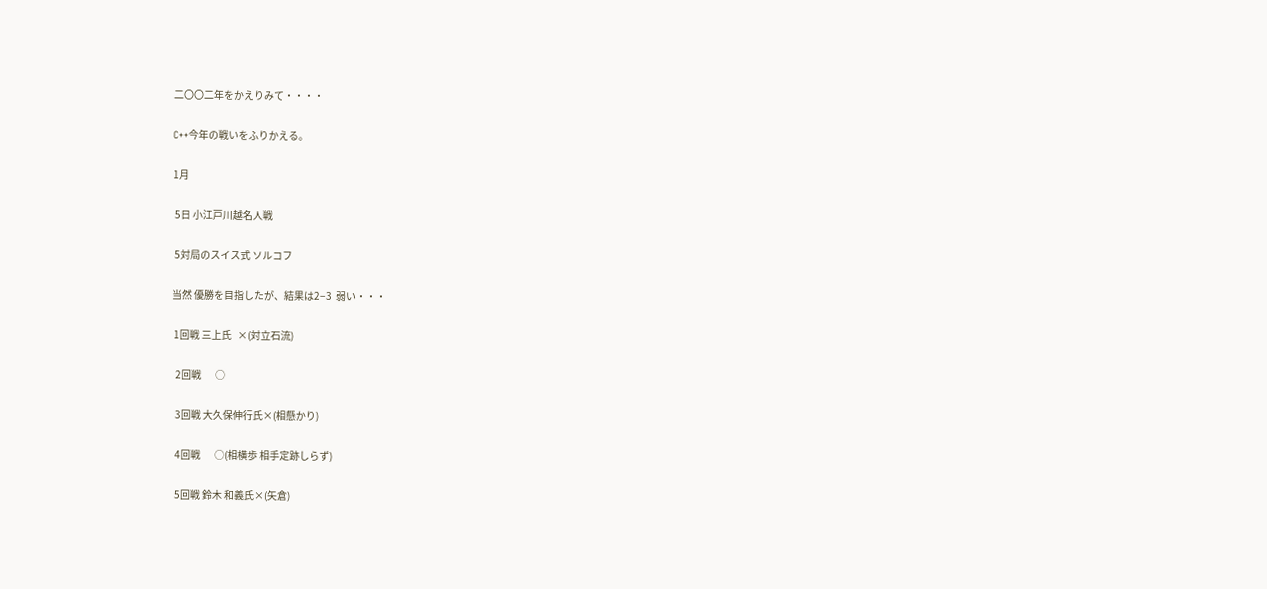二〇〇二年をかえりみて・・・・

C++今年の戦いをふりかえる。

1月

 5日 小江戸川越名人戦

 5対局のスイス式 ソルコフ

当然 優勝を目指したが、結果は2−3  弱い・・・

 1回戦 三上氏   ×(対立石流)

  2回戦       ○

  3回戦 大久保伸行氏×(相懸かり)

  4回戦       ○(相横歩 相手定跡しらず)

  5回戦 鈴木 和義氏×(矢倉)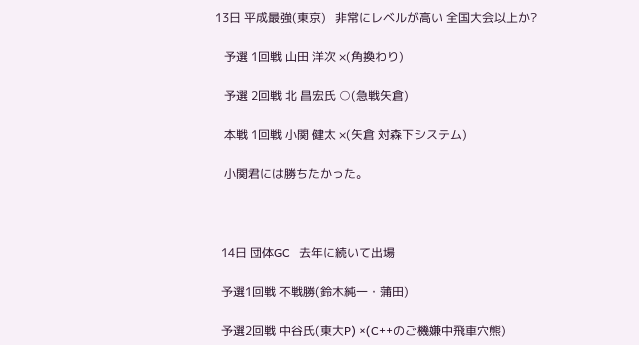13日 平成最強(東京)   非常にレベルが高い 全国大会以上か?

   予選 1回戦 山田 洋次 ×(角換わり)

   予選 2回戦 北 昌宏氏 ○(急戦矢倉)

   本戦 1回戦 小関 健太 ×(矢倉 対森下システム)

   小関君には勝ちたかった。



  14日 団体GC   去年に続いて出場

  予選1回戦 不戦勝(鈴木純一・蒲田)

  予選2回戦 中谷氏(東大P) ×(C++のご機嫌中飛車穴熊)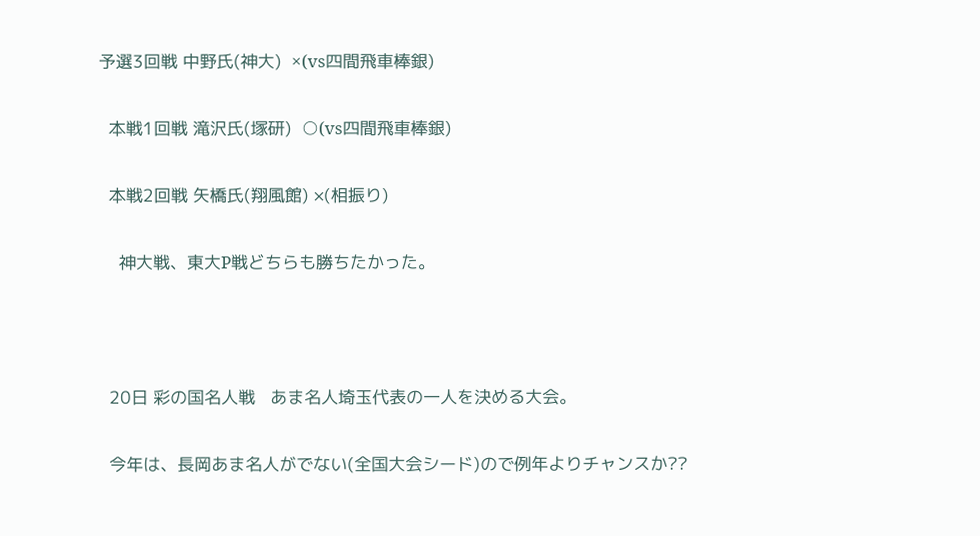予選3回戦 中野氏(神大)  ×(vs四間飛車棒銀)

  本戦1回戦 滝沢氏(塚研)  ○(vs四間飛車棒銀)

  本戦2回戦 矢橋氏(翔風館) ×(相振り)

    神大戦、東大P戦どちらも勝ちたかった。



  20日 彩の国名人戦   あま名人埼玉代表の一人を決める大会。

  今年は、長岡あま名人がでない(全国大会シード)ので例年よりチャンスか??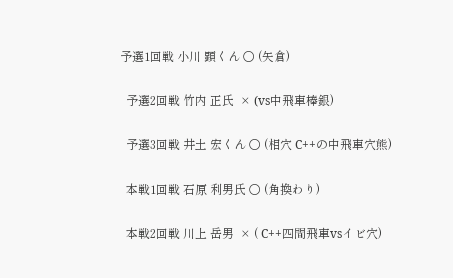予選1回戦 小川 顕くん ○ (矢倉)

  予選2回戦 竹内 正氏  × (vs中飛車棒銀)

  予選3回戦 井土 宏くん ○ (相穴 C++の中飛車穴熊)

  本戦1回戦 石原 利男氏 ○ (角換わり)

  本戦2回戦 川上 岳男  × ( C++四間飛車vsイビ穴)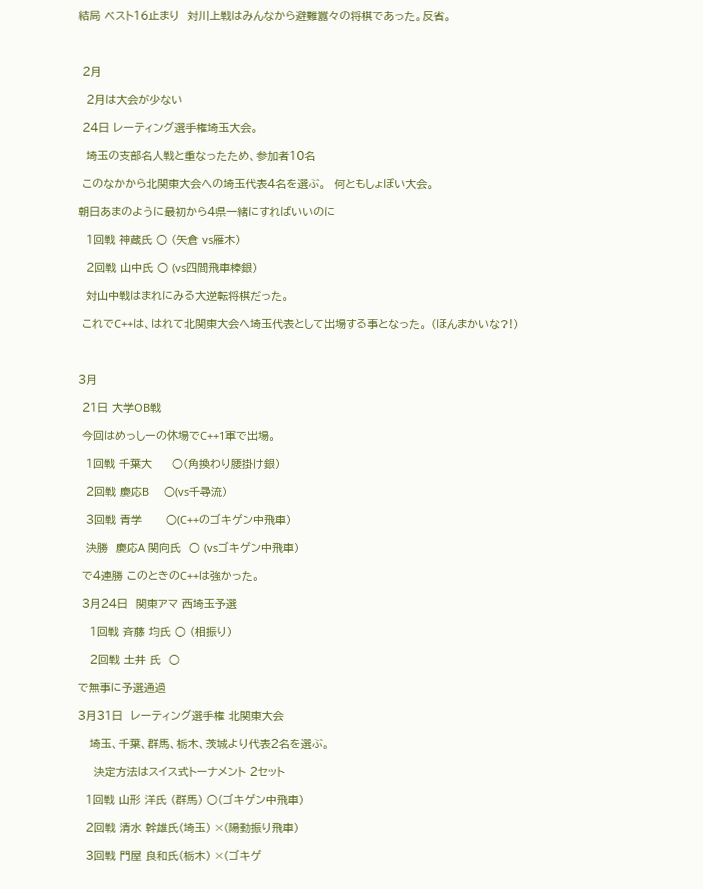結局 ベスト16止まり  対川上戦はみんなから避難囂々の将棋であった。反省。



 2月

  2月は大会が少ない

 24日 レーティング選手権埼玉大会。

  埼玉の支部名人戦と重なったため、参加者10名

 このなかから北関東大会への埼玉代表4名を選ぶ。  何ともしょぼい大会。

朝日あまのように最初から4県一緒にすればいいのに

  1回戦 神蔵氏 ○ (矢倉 vs雁木)

  2回戦 山中氏 ○ (vs四間飛車棒銀)

  対山中戦はまれにみる大逆転将棋だった。

 これでC++は、はれて北関東大会へ埼玉代表として出場する事となった。 (ほんまかいな?!)



3月

 21日 大学OB戦

 今回はめっしーの休場でC++1軍で出場。

  1回戦 千葉大     ○(角換わり腰掛け銀)

  2回戦 慶応B     ○(vs千尋流)

  3回戦 青学      ○(C++のゴキゲン中飛車)

  決勝  慶応A 関向氏  ○ (vsゴキゲン中飛車)

 で4連勝 このときのC++は強かった。

 3月24日  関東アマ 西埼玉予選

   1回戦 斉藤 均氏 ○ (相振り)

   2回戦 土井 氏  ○

で無事に予選通過

3月31日  レーティング選手権 北関東大会

   埼玉、千葉、群馬、栃木、茨城より代表2名を選ぶ。

    決定方法はスイス式トーナメント 2セット

  1回戦 山形 洋氏 (群馬) ○(ゴキゲン中飛車)

  2回戦 清水 幹雄氏(埼玉) ×(陽動振り飛車)

  3回戦 門屋 良和氏(栃木) ×(ゴキゲ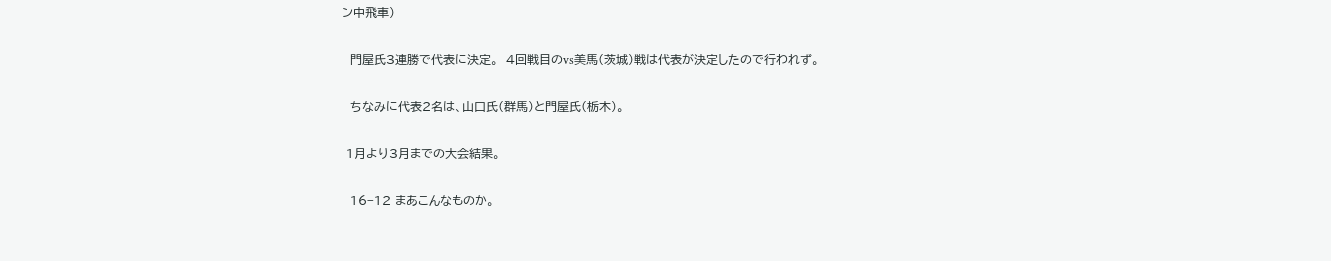ン中飛車)

  門屋氏3連勝で代表に決定。  4回戦目のvs美馬(茨城)戦は代表が決定したので行われず。

  ちなみに代表2名は、山口氏(群馬)と門屋氏(栃木)。

 1月より3月までの大会結果。

  16−12 まあこんなものか。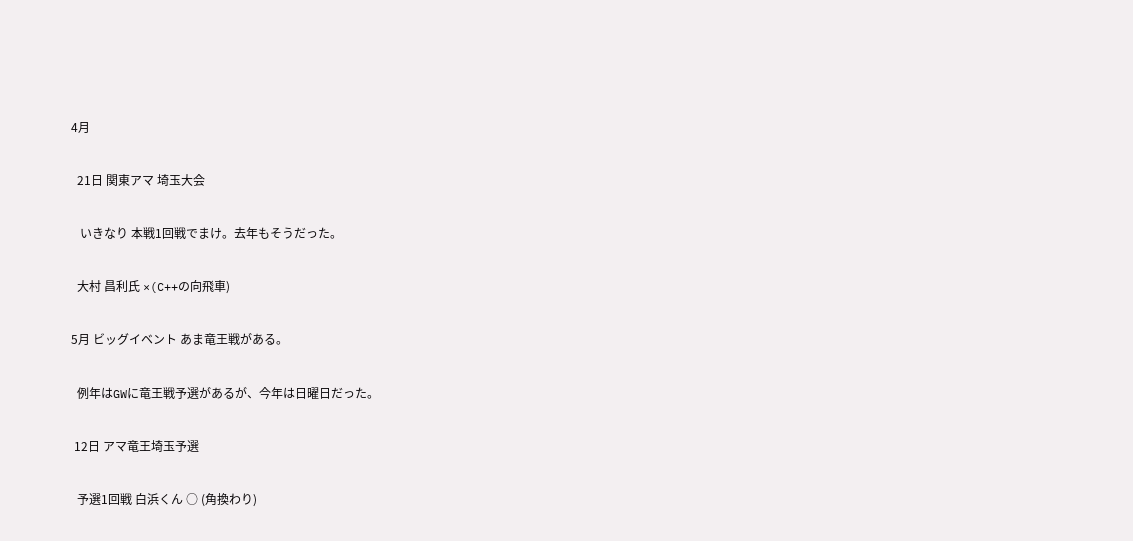4月

  21日 関東アマ 埼玉大会

   いきなり 本戦1回戦でまけ。去年もそうだった。

  大村 昌利氏 ×(C++の向飛車)

5月 ビッグイベント あま竜王戦がある。

  例年はGWに竜王戦予選があるが、今年は日曜日だった。

 12日 アマ竜王埼玉予選

  予選1回戦 白浜くん ○ (角換わり)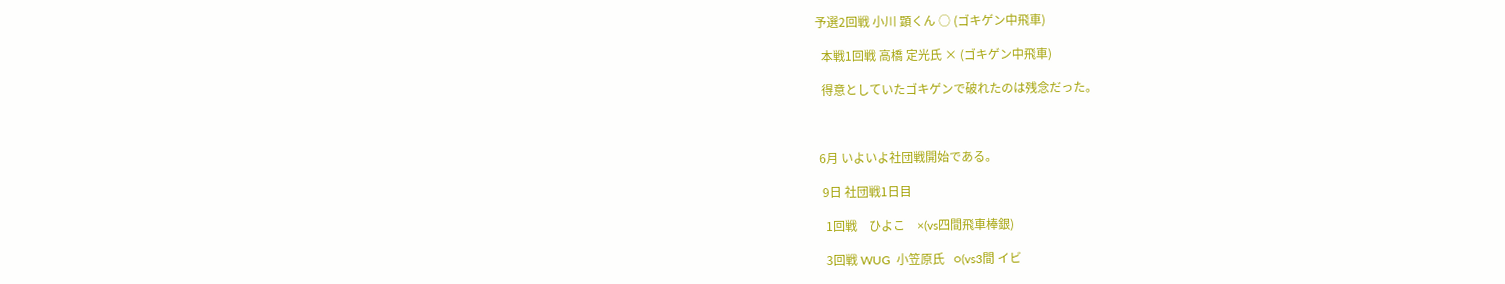予選2回戦 小川 顕くん ○ (ゴキゲン中飛車)

  本戦1回戦 高橋 定光氏 × (ゴキゲン中飛車)

  得意としていたゴキゲンで破れたのは残念だった。



 6月 いよいよ社団戦開始である。

  9日 社団戦1日目

   1回戦    ひよこ    ×(vs四間飛車棒銀)

   3回戦 WUG  小笠原氏   ○(vs3間 イビ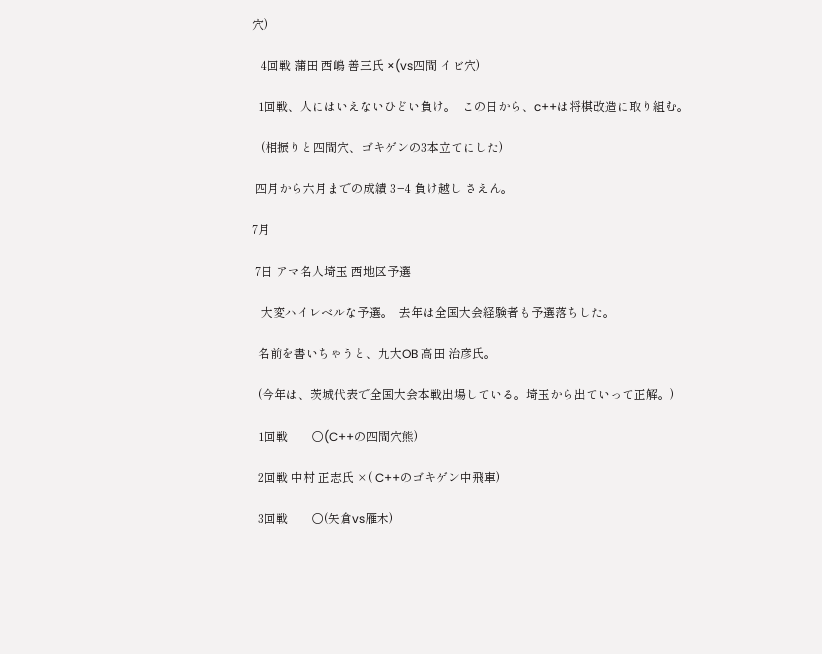穴)

   4回戦 蒲田 西嶋 善三氏 ×(vs四間 イビ穴)

  1回戦、人にはいえないひどい負け。  この日から、c++は将棋改造に取り組む。

   (相振りと四間穴、ゴキゲンの3本立てにした)

 四月から六月までの成績 3−4 負け越し さえん。

7月

 7日 アマ名人埼玉 西地区予選

   大変ハイレベルな予選。  去年は全国大会経験者も予選落ちした。

  名前を書いちゃうと、九大OB 高田 治彦氏。

  (今年は、茨城代表で全国大会本戦出場している。埼玉から出ていって正解。)

  1回戦        ○(C++の四間穴熊)

  2回戦 中村 正志氏 ×( C++のゴキゲン中飛車)

  3回戦        ○(矢倉vs雁木)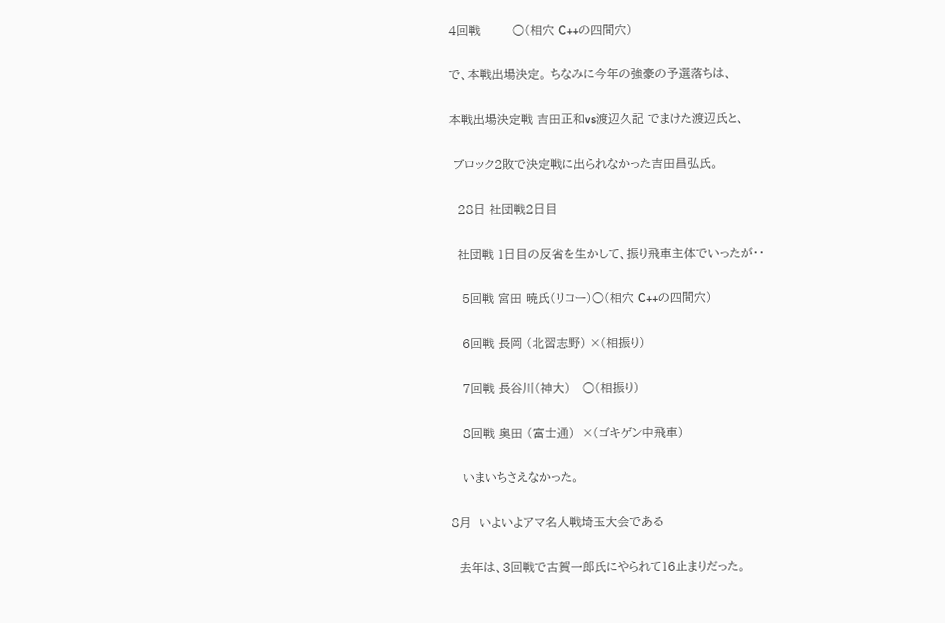4回戦        ○(相穴 C++の四間穴)

で、本戦出場決定。 ちなみに今年の強豪の予選落ちは、

本戦出場決定戦 吉田正和vs渡辺久記 でまけた渡辺氏と、

 ブロック2敗で決定戦に出られなかった吉田昌弘氏。

  28日 社団戦2日目

  社団戦 1日目の反省を生かして、振り飛車主体でいったが・・

   5回戦 宮田 暁氏(リコー)○(相穴 C++の四間穴)

   6回戦 長岡 (北習志野) ×(相振り)

   7回戦 長谷川(神大)   ○(相振り)

   8回戦 奥田 (富士通)  ×(ゴキゲン中飛車)

   いまいちさえなかった。

8月  いよいよアマ名人戦埼玉大会である

  去年は、3回戦で古賀一郎氏にやられて16止まりだった。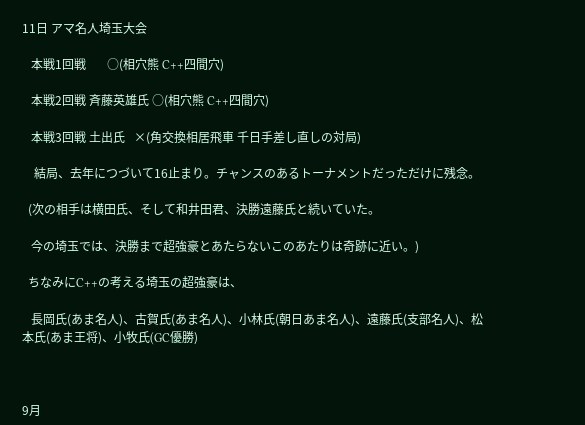11日 アマ名人埼玉大会

   本戦1回戦       ○(相穴熊 C++四間穴)

   本戦2回戦 斉藤英雄氏 ○(相穴熊 C++四間穴)

   本戦3回戦 土出氏   ×(角交換相居飛車 千日手差し直しの対局)

    結局、去年につづいて16止まり。チャンスのあるトーナメントだっただけに残念。

  (次の相手は横田氏、そして和井田君、決勝遠藤氏と続いていた。

   今の埼玉では、決勝まで超強豪とあたらないこのあたりは奇跡に近い。)

  ちなみにC++の考える埼玉の超強豪は、

   長岡氏(あま名人)、古賀氏(あま名人)、小林氏(朝日あま名人)、遠藤氏(支部名人)、松本氏(あま王将)、小牧氏(GC優勝)



9月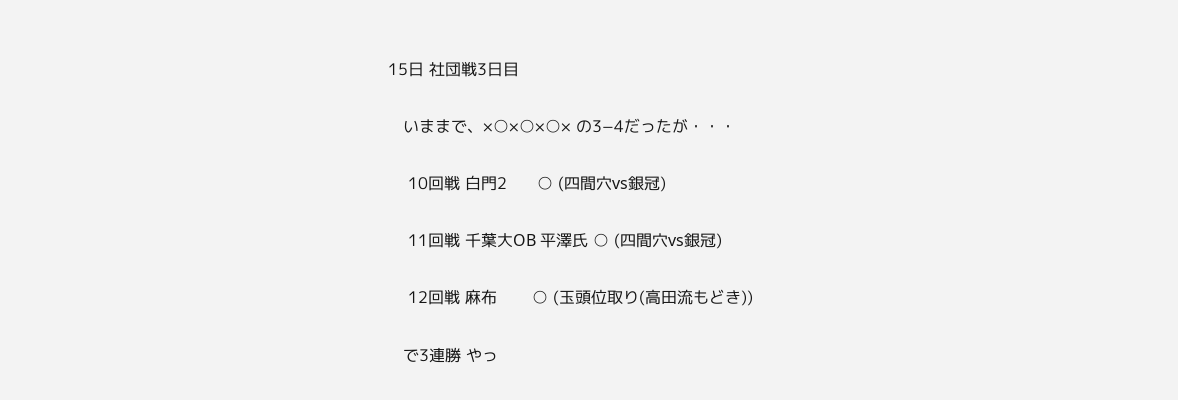15日 社団戦3日目

   いままで、×○×○×○× の3−4だったが・・・

    10回戦 白門2      ○ (四間穴vs銀冠)

    11回戦 千葉大OB 平澤氏 ○ (四間穴vs銀冠)

    12回戦 麻布       ○ (玉頭位取り(高田流もどき))

   で3連勝 やっ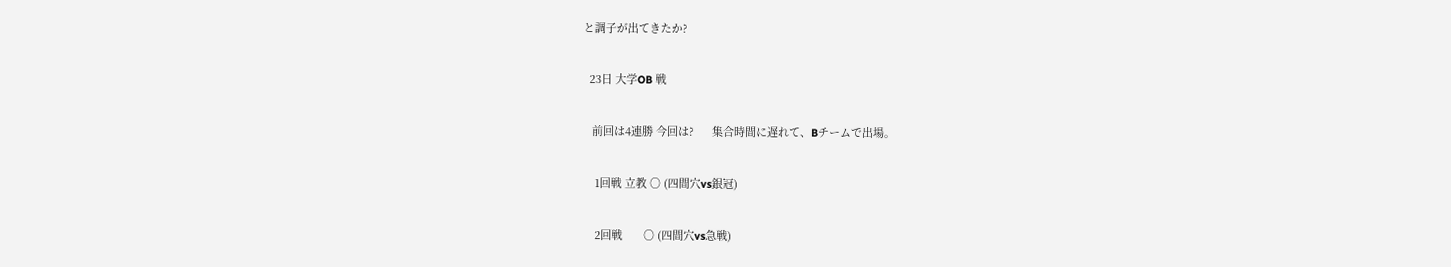と調子が出てきたか?

  23日 大学OB 戦

   前回は4連勝 今回は?      集合時間に遅れて、Bチームで出場。

    1回戦 立教 ○ (四間穴vs銀冠)

    2回戦       ○ (四間穴vs急戦)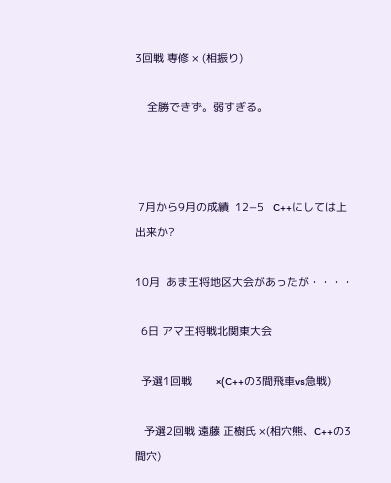3回戦 専修 × (相振り)

    全勝できず。弱すぎる。



 7月から9月の成績  12−5   C++にしては上出来か?

10月  あま王将地区大会があったが・・・・

  6日 アマ王将戦北関東大会

  予選1回戦        ×(C++の3間飛車vs急戦)

   予選2回戦 遠藤 正樹氏 ×(相穴熊、C++の3間穴)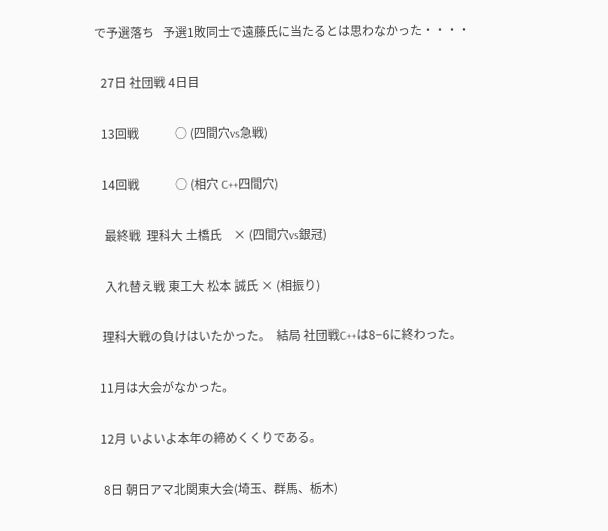で予選落ち   予選1敗同士で遠藤氏に当たるとは思わなかった・・・・

  27日 社団戦 4日目

  13回戦            ○ (四間穴vs急戦)

  14回戦            ○ (相穴 C++四間穴)

   最終戦  理科大 土橋氏    × (四間穴vs銀冠)

   入れ替え戦 東工大 松本 誠氏 × (相振り)

  理科大戦の負けはいたかった。  結局 社団戦C++は8−6に終わった。

 11月は大会がなかった。

 12月 いよいよ本年の締めくくりである。

  8日 朝日アマ北関東大会(埼玉、群馬、栃木)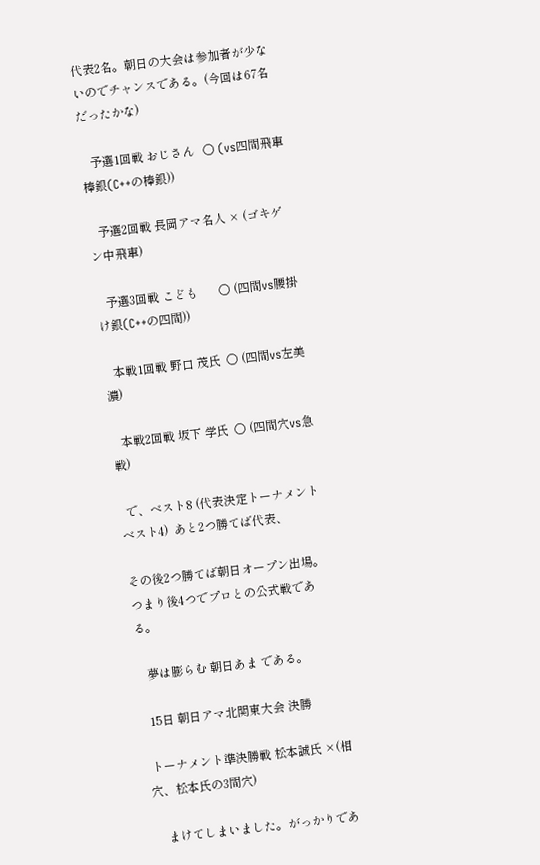代表2名。朝日の大会は参加者が少ないのでチャンスである。(今回は67名だったかな)

   予選1回戦 おじさん   ○ (vs四間飛車棒銀(C++の棒銀))

   予選2回戦 長岡アマ名人 × (ゴキゲン中飛車)

   予選3回戦 こども       ○ (四間vs腰掛け銀(C++の四間))

   本戦1回戦 野口 茂氏  ○ (四間vs左美濃)

   本戦2回戦 坂下 学氏  ○ (四間穴vs急戦)

  で、ベスト8 (代表決定トーナメントベスト4)  あと2つ勝てば代表、

その後2つ勝てば朝日オープン出場。つまり後4つでプロとの公式戦である。

   夢は膨らむ 朝日あま である。

  15日 朝日アマ北関東大会 決勝

 トーナメント準決勝戦 松本誠氏 ×(相穴、松本氏の3間穴)

    まけてしまいました。がっかりであ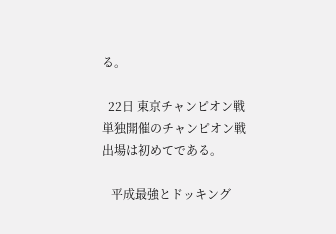る。

  22日 東京チャンピオン戦   単独開催のチャンピオン戦出場は初めてである。

   平成最強とドッキング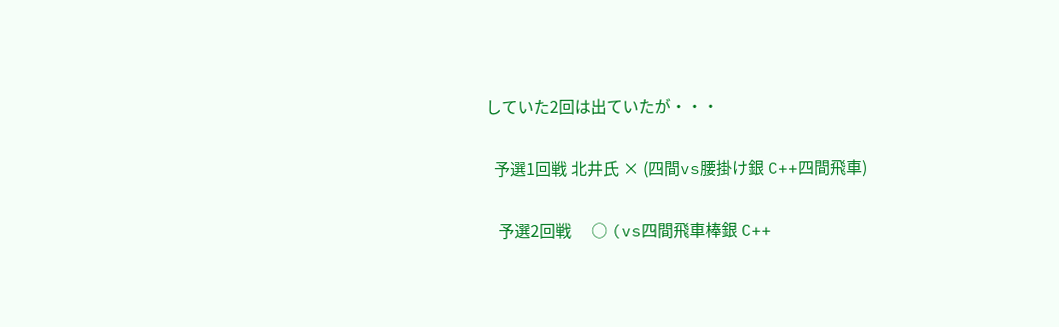していた2回は出ていたが・・・

  予選1回戦 北井氏 × (四間vs腰掛け銀 C++四間飛車)

   予選2回戦     ○ (vs四間飛車棒銀 C++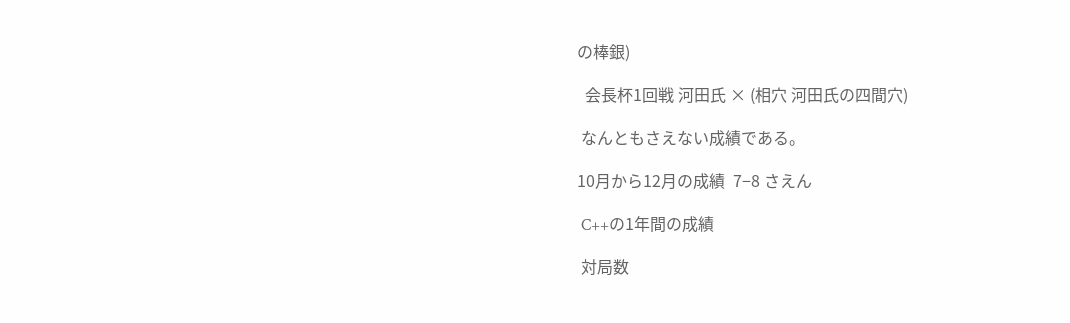の棒銀)

  会長杯1回戦 河田氏 × (相穴 河田氏の四間穴)

 なんともさえない成績である。

10月から12月の成績  7−8 さえん

 C++の1年間の成績

 対局数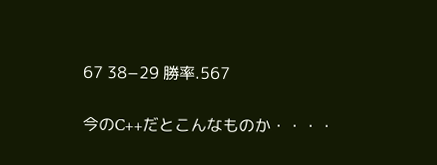67 38−29 勝率.567

今のC++だとこんなものか・・・・